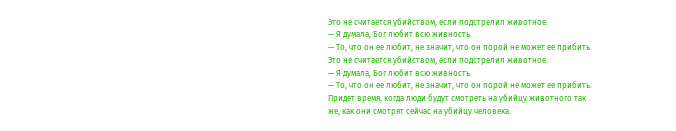Это не считается убийством, если подстрелил животное.
— Я думала, Бог любит всю живность.
— То, что он ее любит, не значит, что он порой не может ее прибить.
Это не считается убийством, если подстрелил животное.
— Я думала, Бог любит всю живность.
— То, что он ее любит, не значит, что он порой не может ее прибить.
Придет время, когда люди будут смотреть на убийцу животного так же, как они смотрят сейчас на убийцу человека.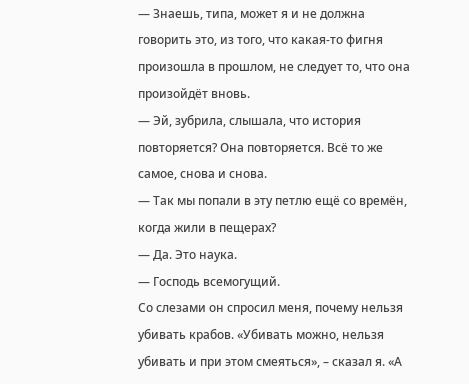— Знаешь, типа, может я и не должна говорить это, из того, что какая-то фигня произошла в прошлом, не следует то, что она произойдёт вновь.
— Эй, зубрила, слышала, что история повторяется? Она повторяется. Всё то же самое, снова и снова.
— Так мы попали в эту петлю ещё со времён, когда жили в пещерах?
— Да. Это наука.
— Господь всемогущий.
Со слезами он спросил меня, почему нельзя убивать крабов. «Убивать можно, нельзя убивать и при этом смеяться», – сказал я. «А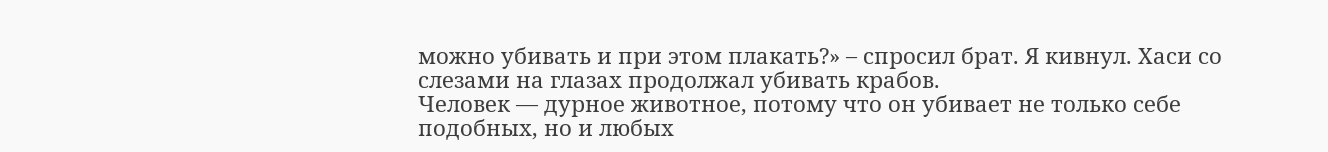можно убивать и при этом плакать?» – спросил брат. Я кивнул. Хаси со слезами на глазах продолжал убивать крабов.
Человек — дурное животное, потому что он убивает не только себе подобных, но и любых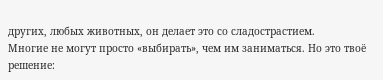других, любых животных, он делает это со сладострастием.
Многие не могут просто «выбирать», чем им заниматься. Но это твоё решение: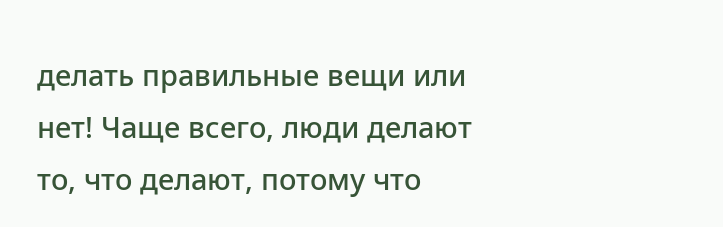делать правильные вещи или нет! Чаще всего, люди делают то, что делают, потому что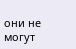они не могут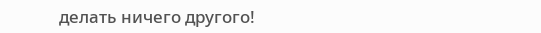делать ничего другого!